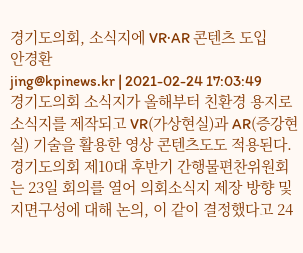경기도의회, 소식지에 VR·AR 콘텐츠 도입
안경환
jing@kpinews.kr | 2021-02-24 17:03:49
경기도의회 소식지가 올해부터 친환경 용지로 소식지를 제작되고 VR(가상현실)과 AR(증강현실) 기술을 활용한 영상 콘텐츠도도 적용된다.
경기도의회 제10대 후반기 간행물편찬위원회는 23일 회의를 열어 의회소식지 제장 방향 및 지면구성에 대해 논의, 이 같이 결정했다고 24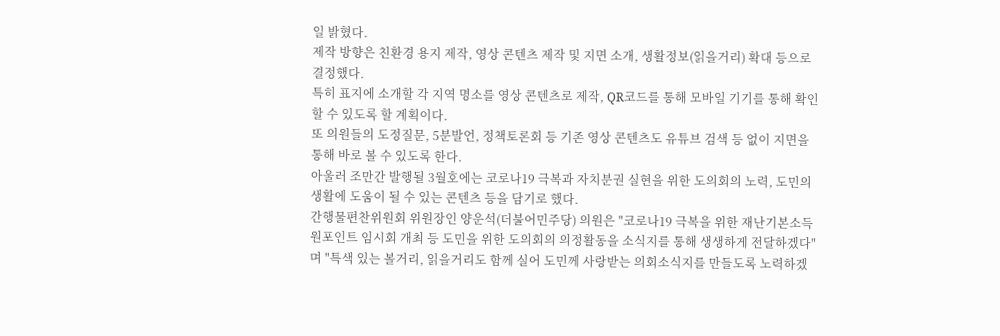일 밝혔다.
제작 방향은 친환경 용지 제작, 영상 콘텐츠 제작 및 지면 소개, 생활정보(읽을거리) 확대 등으로 결정했다.
특히 표지에 소개할 각 지역 명소를 영상 콘텐츠로 제작, QR코드를 통해 모바일 기기를 통해 확인할 수 있도록 할 계획이다.
또 의원들의 도정질문, 5분발언, 정책토론회 등 기존 영상 콘텐츠도 유튜브 검색 등 없이 지면을 통해 바로 볼 수 있도록 한다.
아울러 조만간 발행될 3월호에는 코로나19 극복과 자치분권 실현을 위한 도의회의 노력, 도민의 생활에 도움이 될 수 있는 콘텐츠 등을 담기로 했다.
간행물편찬위원회 위원장인 양운석(더불어민주당) 의원은 "코로나19 극복을 위한 재난기본소득 원포인트 임시회 개최 등 도민을 위한 도의회의 의정활동을 소식지를 통해 생생하게 전달하겠다"며 "특색 있는 볼거리, 읽을거리도 함께 실어 도민께 사랑받는 의회소식지를 만들도록 노력하겠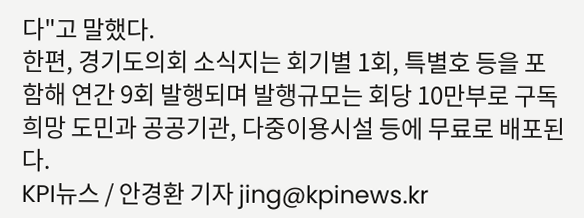다"고 말했다.
한편, 경기도의회 소식지는 회기별 1회, 특별호 등을 포함해 연간 9회 발행되며 발행규모는 회당 10만부로 구독 희망 도민과 공공기관, 다중이용시설 등에 무료로 배포된다.
KPI뉴스 / 안경환 기자 jing@kpinews.kr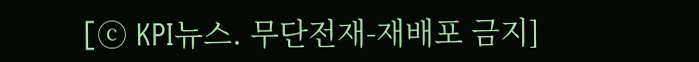[ⓒ KPI뉴스. 무단전재-재배포 금지]